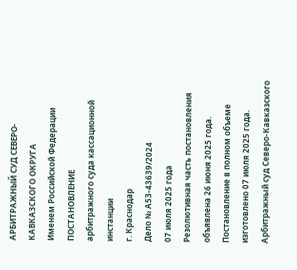АРБИТРАЖНЫЙ СУД СЕВЕРО-КАВКАЗСКОГО ОКРУГА
Именем Российской Федерации
ПОСТАНОВЛЕНИЕ
арбитражного суда кассационной инстанции
г. Краснодар
Дело № А53-43639/2024
07 июля 2025 года
Резолютивная часть постановления объявлена 26 июня 2025 года.
Постановление в полном объеме изготовлено 07 июля 2025 года.
Арбитражный суд Северо-Кавказского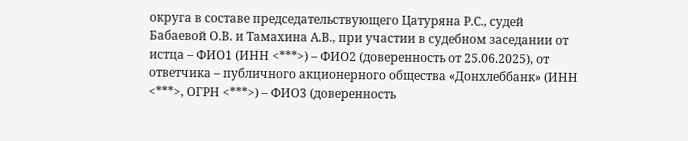округа в составе председательствующего Цатуряна Р.С., судей Бабаевой О.В. и Тамахина А.В., при участии в судебном заседании от истца – ФИО1 (ИНН <***>) – ФИО2 (доверенность от 25.06.2025), от ответчика – публичного акционерного общества «Донхлеббанк» (ИНН <***>, ОГРН <***>) – ФИО3 (доверенность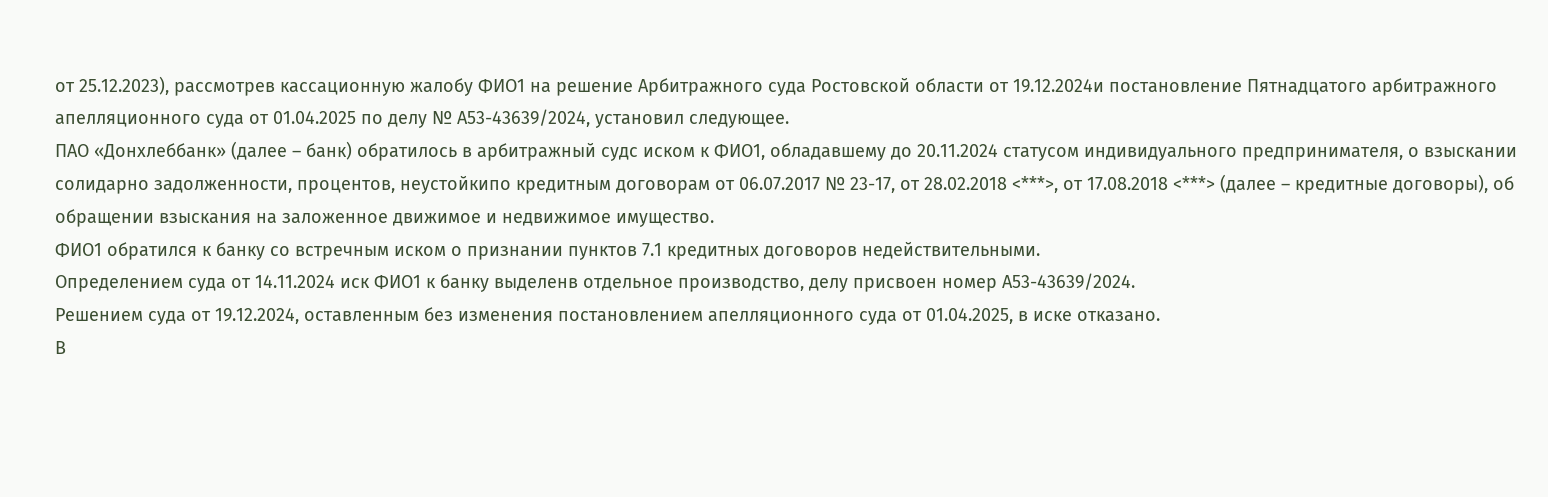от 25.12.2023), рассмотрев кассационную жалобу ФИО1 на решение Арбитражного суда Ростовской области от 19.12.2024и постановление Пятнадцатого арбитражного апелляционного суда от 01.04.2025 по делу № А53-43639/2024, установил следующее.
ПАО «Донхлеббанк» (далее – банк) обратилось в арбитражный судс иском к ФИО1, обладавшему до 20.11.2024 статусом индивидуального предпринимателя, о взыскании солидарно задолженности, процентов, неустойкипо кредитным договорам от 06.07.2017 № 23-17, от 28.02.2018 <***>, от 17.08.2018 <***> (далее – кредитные договоры), об обращении взыскания на заложенное движимое и недвижимое имущество.
ФИО1 обратился к банку со встречным иском о признании пунктов 7.1 кредитных договоров недействительными.
Определением суда от 14.11.2024 иск ФИО1 к банку выделенв отдельное производство, делу присвоен номер А53-43639/2024.
Решением суда от 19.12.2024, оставленным без изменения постановлением апелляционного суда от 01.04.2025, в иске отказано.
В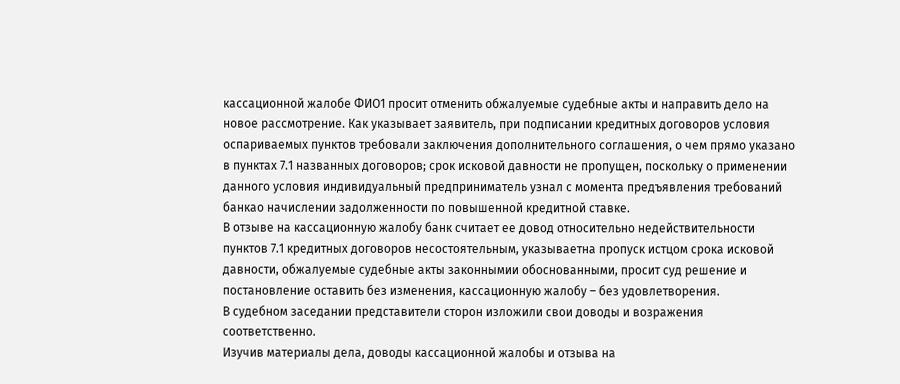кассационной жалобе ФИО1 просит отменить обжалуемые судебные акты и направить дело на новое рассмотрение. Как указывает заявитель, при подписании кредитных договоров условия оспариваемых пунктов требовали заключения дополнительного соглашения, о чем прямо указано в пунктах 7.1 названных договоров; срок исковой давности не пропущен, поскольку о применении данного условия индивидуальный предприниматель узнал с момента предъявления требований банкао начислении задолженности по повышенной кредитной ставке.
В отзыве на кассационную жалобу банк считает ее довод относительно недействительности пунктов 7.1 кредитных договоров несостоятельным, указываетна пропуск истцом срока исковой давности, обжалуемые судебные акты законнымии обоснованными, просит суд решение и постановление оставить без изменения, кассационную жалобу – без удовлетворения.
В судебном заседании представители сторон изложили свои доводы и возражения соответственно.
Изучив материалы дела, доводы кассационной жалобы и отзыва на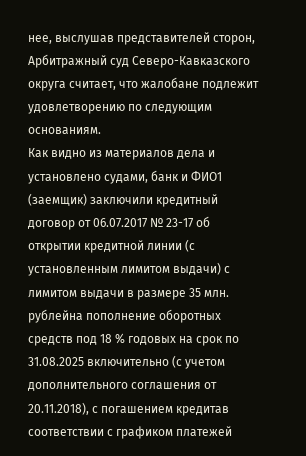нее, выслушав представителей сторон, Арбитражный суд Северо-Кавказского округа считает, что жалобане подлежит удовлетворению по следующим основаниям.
Как видно из материалов дела и установлено судами, банк и ФИО1 (заемщик) заключили кредитный договор от 06.07.2017 № 23-17 об открытии кредитной линии (с установленным лимитом выдачи) с лимитом выдачи в размере 35 млн. рублейна пополнение оборотных средств под 18 % годовых на срок по 31.08.2025 включительно (с учетом дополнительного соглашения от 20.11.2018), с погашением кредитав соответствии с графиком платежей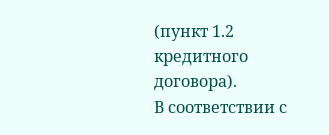(пункт 1.2 кредитного договора).
В соответствии с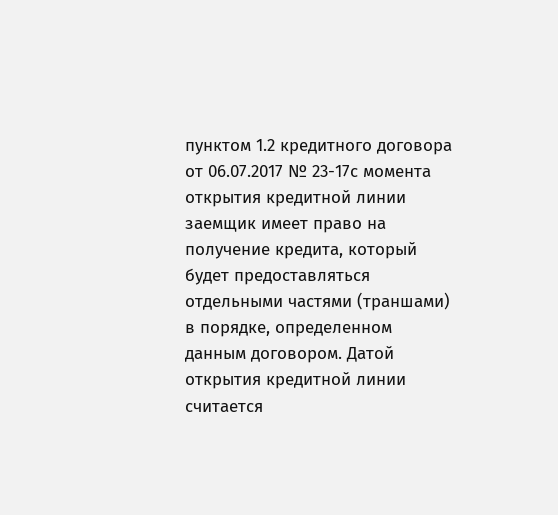пунктом 1.2 кредитного договора от 06.07.2017 № 23-17с момента открытия кредитной линии заемщик имеет право на получение кредита, который будет предоставляться отдельными частями (траншами) в порядке, определенном данным договором. Датой открытия кредитной линии считается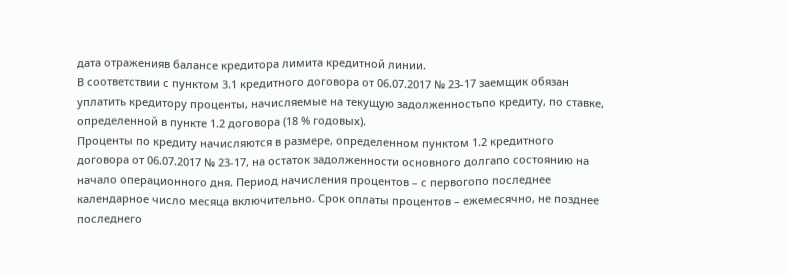дата отраженияв балансе кредитора лимита кредитной линии.
В соответствии с пунктом 3.1 кредитного договора от 06.07.2017 № 23-17 заемщик обязан уплатить кредитору проценты, начисляемые на текущую задолженностьпо кредиту, по ставке, определенной в пункте 1.2 договора (18 % годовых).
Проценты по кредиту начисляются в размере, определенном пунктом 1.2 кредитного договора от 06.07.2017 № 23-17, на остаток задолженности основного долгапо состоянию на начало операционного дня. Период начисления процентов – с первогопо последнее календарное число месяца включительно. Срок оплаты процентов – ежемесячно, не позднее последнего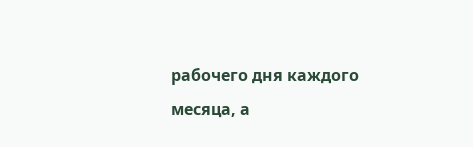рабочего дня каждого месяца, а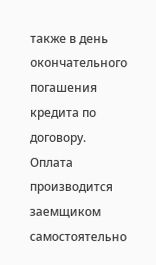также в день окончательного погашения кредита по договору.
Оплата производится заемщиком самостоятельно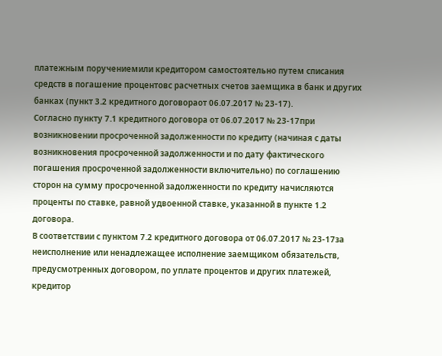платежным поручениемили кредитором самостоятельно путем списания средств в погашение процентовс расчетных счетов заемщика в банк и других банках (пункт 3.2 кредитного договораот 06.07.2017 № 23-17).
Согласно пункту 7.1 кредитного договора от 06.07.2017 № 23-17при возникновении просроченной задолженности по кредиту (начиная с даты возникновения просроченной задолженности и по дату фактического погашения просроченной задолженности включительно) по соглашению сторон на сумму просроченной задолженности по кредиту начисляются проценты по ставке, равной удвоенной ставке, указанной в пункте 1.2 договора.
В соответствии с пунктом 7.2 кредитного договора от 06.07.2017 № 23-17за неисполнение или ненадлежащее исполнение заемщиком обязательств, предусмотренных договором, по уплате процентов и других платежей, кредитор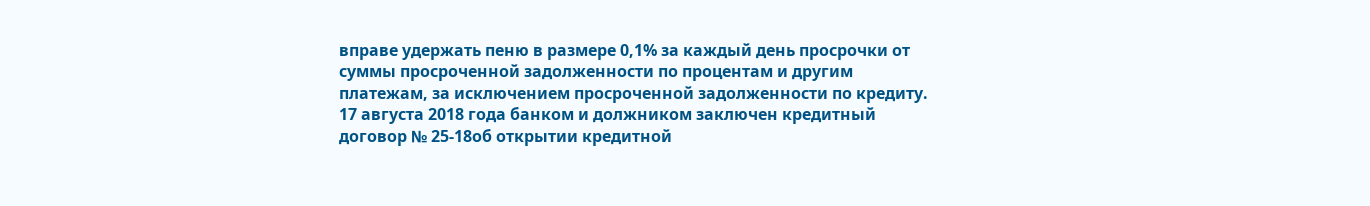вправе удержать пеню в размере 0,1% за каждый день просрочки от суммы просроченной задолженности по процентам и другим платежам, за исключением просроченной задолженности по кредиту.
17 августа 2018 года банком и должником заключен кредитный договор № 25-18об открытии кредитной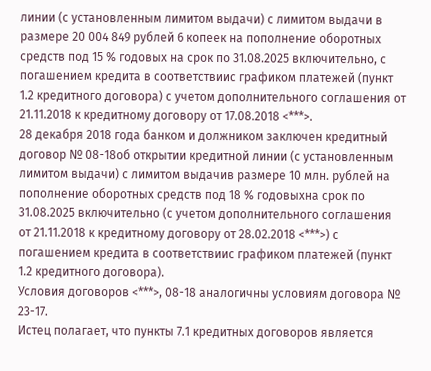линии (с установленным лимитом выдачи) с лимитом выдачи в размере 20 004 849 рублей 6 копеек на пополнение оборотных средств под 15 % годовых на срок по 31.08.2025 включительно, с погашением кредита в соответствиис графиком платежей (пункт 1.2 кредитного договора) с учетом дополнительного соглашения от 21.11.2018 к кредитному договору от 17.08.2018 <***>.
28 декабря 2018 года банком и должником заключен кредитный договор № 08-18об открытии кредитной линии (с установленным лимитом выдачи) с лимитом выдачив размере 10 млн. рублей на пополнение оборотных средств под 18 % годовыхна срок по 31.08.2025 включительно (с учетом дополнительного соглашения от 21.11.2018 к кредитному договору от 28.02.2018 <***>) с погашением кредита в соответствиис графиком платежей (пункт 1.2 кредитного договора).
Условия договоров <***>, 08-18 аналогичны условиям договора № 23-17.
Истец полагает, что пункты 7.1 кредитных договоров является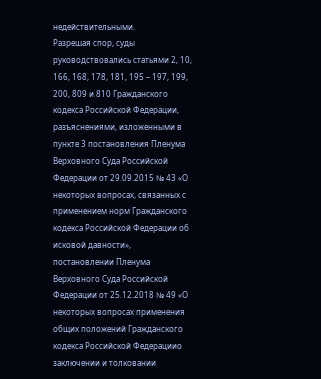недействительными.
Разрешая спор, суды руководствовались статьями 2, 10, 166, 168, 178, 181, 195 – 197, 199, 200, 809 и 810 Гражданского кодекса Российской Федерации, разъяснениями, изложенными в пункте 3 постановления Пленума Верховного Суда Российской Федерации от 29.09.2015 № 43 «О некоторых вопросах, связанных с применением норм Гражданского кодекса Российской Федерации об исковой давности», постановлении Пленума Верховного Суда Российской Федерации от 25.12.2018 № 49 «О некоторых вопросах применения общих положений Гражданского кодекса Российской Федерациио заключении и толковании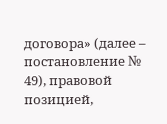договора» (далее – постановление № 49), правовой позицией,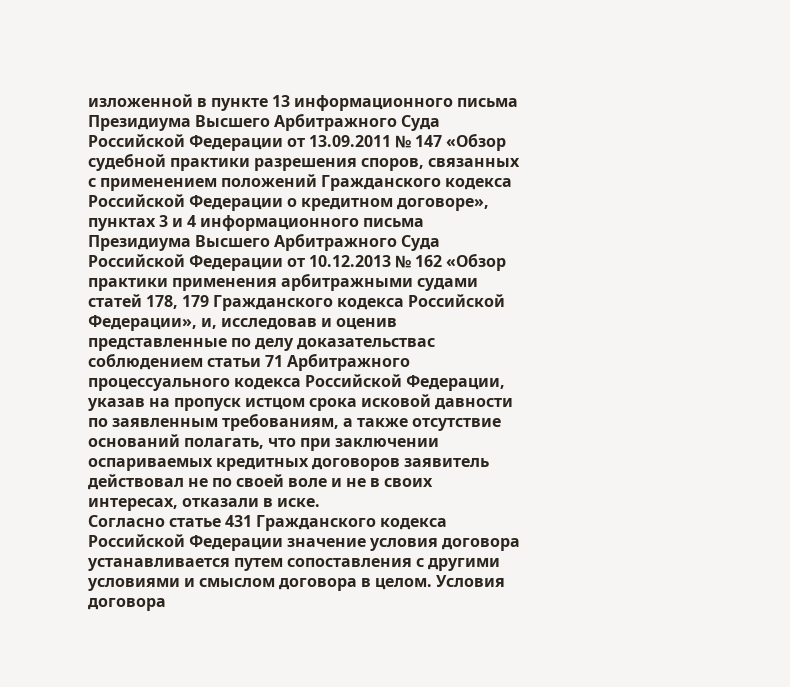изложенной в пункте 13 информационного письма Президиума Высшего Арбитражного Суда Российской Федерации от 13.09.2011 № 147 «Обзор судебной практики разрешения споров, связанных с применением положений Гражданского кодекса Российской Федерации о кредитном договоре», пунктах 3 и 4 информационного письма Президиума Высшего Арбитражного Суда Российской Федерации от 10.12.2013 № 162 «Обзор практики применения арбитражными судами статей 178, 179 Гражданского кодекса Российской Федерации», и, исследовав и оценив представленные по делу доказательствас соблюдением статьи 71 Арбитражного процессуального кодекса Российской Федерации, указав на пропуск истцом срока исковой давности по заявленным требованиям, а также отсутствие оснований полагать, что при заключении оспариваемых кредитных договоров заявитель действовал не по своей воле и не в своих интересах, отказали в иске.
Согласно статье 431 Гражданского кодекса Российской Федерации значение условия договора устанавливается путем сопоставления с другими условиями и смыслом договора в целом. Условия договора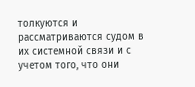толкуются и рассматриваются судом в их системной связи и с учетом того, что они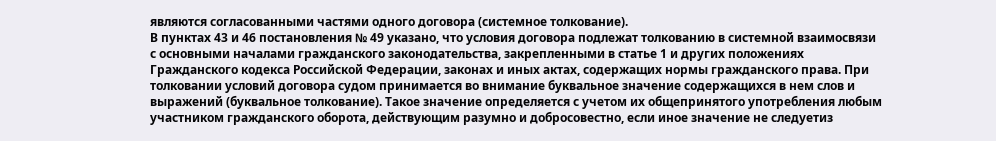являются согласованными частями одного договора (системное толкование).
В пунктах 43 и 46 постановления № 49 указано, что условия договора подлежат толкованию в системной взаимосвязи с основными началами гражданского законодательства, закрепленными в статье 1 и других положениях Гражданского кодекса Российской Федерации, законах и иных актах, содержащих нормы гражданского права. При толковании условий договора судом принимается во внимание буквальное значение содержащихся в нем слов и выражений (буквальное толкование). Такое значение определяется с учетом их общепринятого употребления любым участником гражданского оборота, действующим разумно и добросовестно, если иное значение не следуетиз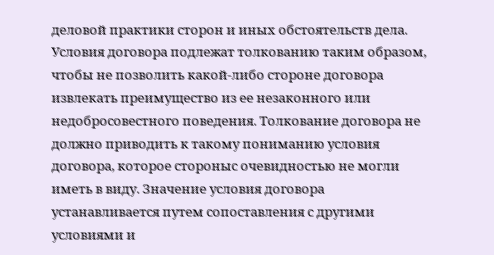деловой практики сторон и иных обстоятельств дела. Условия договора подлежат толкованию таким образом, чтобы не позволить какой-либо стороне договора извлекать преимущество из ее незаконного или недобросовестного поведения. Толкование договора не должно приводить к такому пониманию условия договора, которое стороныс очевидностью не могли иметь в виду. Значение условия договора устанавливается путем сопоставления с другими условиями и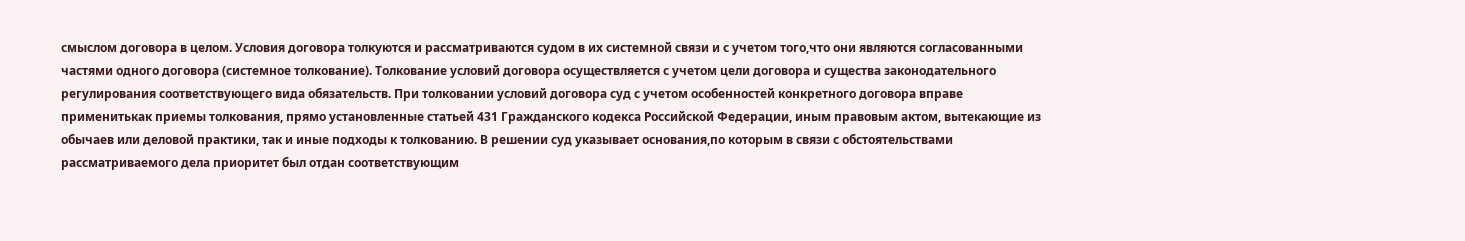смыслом договора в целом. Условия договора толкуются и рассматриваются судом в их системной связи и с учетом того,что они являются согласованными частями одного договора (системное толкование). Толкование условий договора осуществляется с учетом цели договора и существа законодательного регулирования соответствующего вида обязательств. При толковании условий договора суд с учетом особенностей конкретного договора вправе применитькак приемы толкования, прямо установленные статьей 431 Гражданского кодекса Российской Федерации, иным правовым актом, вытекающие из обычаев или деловой практики, так и иные подходы к толкованию. В решении суд указывает основания,по которым в связи с обстоятельствами рассматриваемого дела приоритет был отдан соответствующим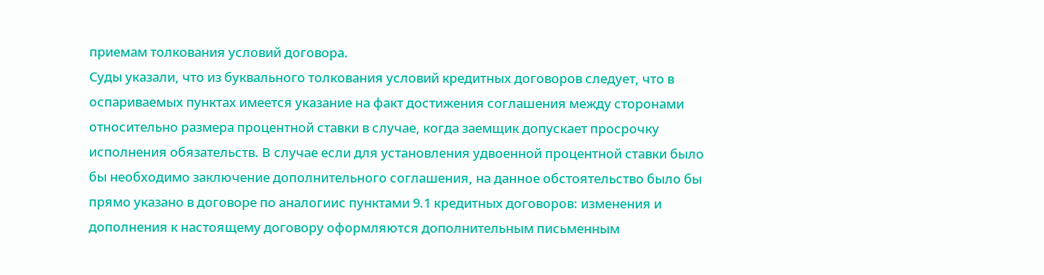приемам толкования условий договора.
Суды указали, что из буквального толкования условий кредитных договоров следует, что в оспариваемых пунктах имеется указание на факт достижения соглашения между сторонами относительно размера процентной ставки в случае, когда заемщик допускает просрочку исполнения обязательств. В случае если для установления удвоенной процентной ставки было бы необходимо заключение дополнительного соглашения, на данное обстоятельство было бы прямо указано в договоре по аналогиис пунктами 9.1 кредитных договоров: изменения и дополнения к настоящему договору оформляются дополнительным письменным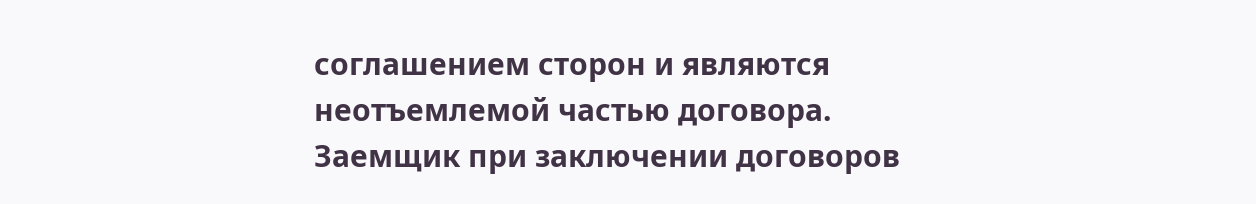соглашением сторон и являются неотъемлемой частью договора.
Заемщик при заключении договоров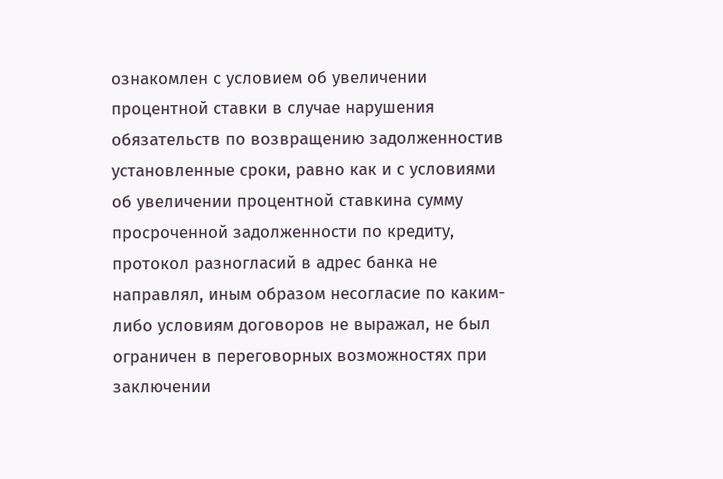ознакомлен с условием об увеличении процентной ставки в случае нарушения обязательств по возвращению задолженностив установленные сроки, равно как и с условиями об увеличении процентной ставкина сумму просроченной задолженности по кредиту, протокол разногласий в адрес банка не направлял, иным образом несогласие по каким-либо условиям договоров не выражал, не был ограничен в переговорных возможностях при заключении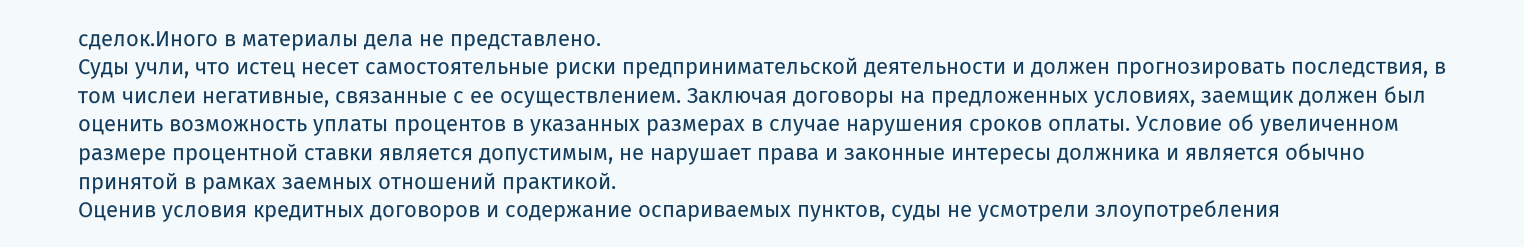сделок.Иного в материалы дела не представлено.
Суды учли, что истец несет самостоятельные риски предпринимательской деятельности и должен прогнозировать последствия, в том числеи негативные, связанные с ее осуществлением. Заключая договоры на предложенных условиях, заемщик должен был оценить возможность уплаты процентов в указанных размерах в случае нарушения сроков оплаты. Условие об увеличенном размере процентной ставки является допустимым, не нарушает права и законные интересы должника и является обычно принятой в рамках заемных отношений практикой.
Оценив условия кредитных договоров и содержание оспариваемых пунктов, суды не усмотрели злоупотребления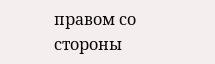правом со стороны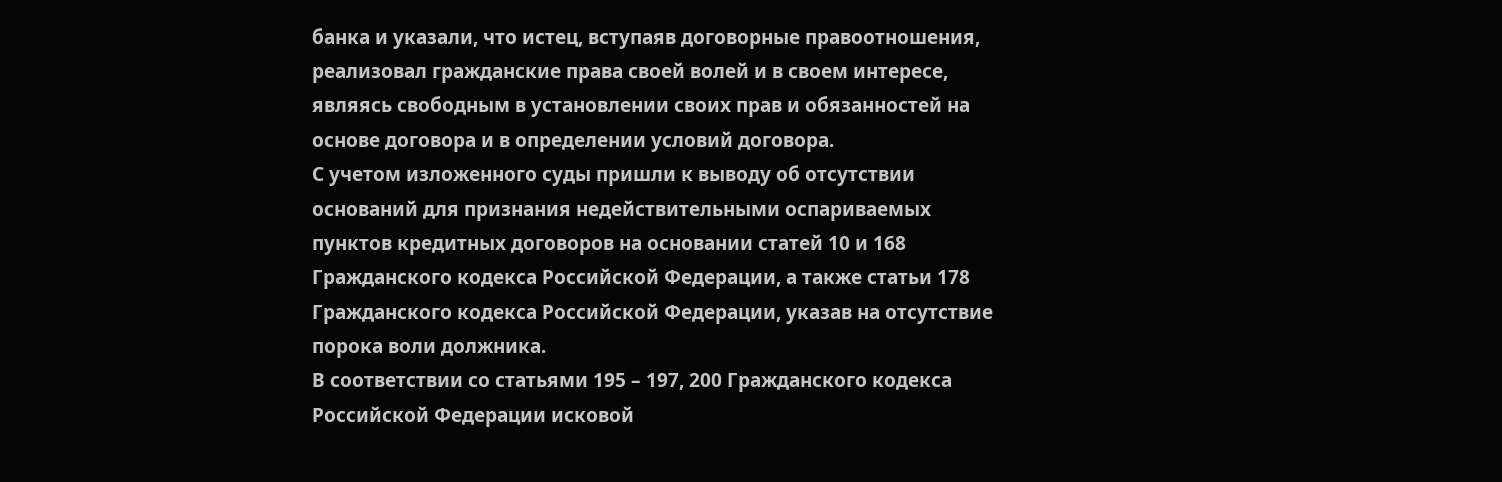банка и указали, что истец, вступаяв договорные правоотношения, реализовал гражданские права своей волей и в своем интересе, являясь свободным в установлении своих прав и обязанностей на основе договора и в определении условий договора.
С учетом изложенного суды пришли к выводу об отсутствии оснований для признания недействительными оспариваемых пунктов кредитных договоров на основании статей 10 и 168 Гражданского кодекса Российской Федерации, а также статьи 178 Гражданского кодекса Российской Федерации, указав на отсутствие порока воли должника.
В соответствии со статьями 195 – 197, 200 Гражданского кодекса Российской Федерации исковой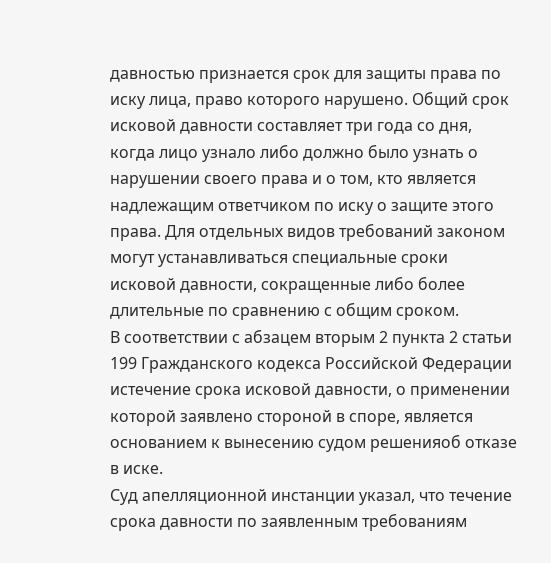давностью признается срок для защиты права по иску лица, право которого нарушено. Общий срок исковой давности составляет три года со дня, когда лицо узнало либо должно было узнать о нарушении своего права и о том, кто является надлежащим ответчиком по иску о защите этого права. Для отдельных видов требований законом могут устанавливаться специальные сроки исковой давности, сокращенные либо более длительные по сравнению с общим сроком.
В соответствии с абзацем вторым 2 пункта 2 статьи 199 Гражданского кодекса Российской Федерации истечение срока исковой давности, о применении которой заявлено стороной в споре, является основанием к вынесению судом решенияоб отказе в иске.
Суд апелляционной инстанции указал, что течение срока давности по заявленным требованиям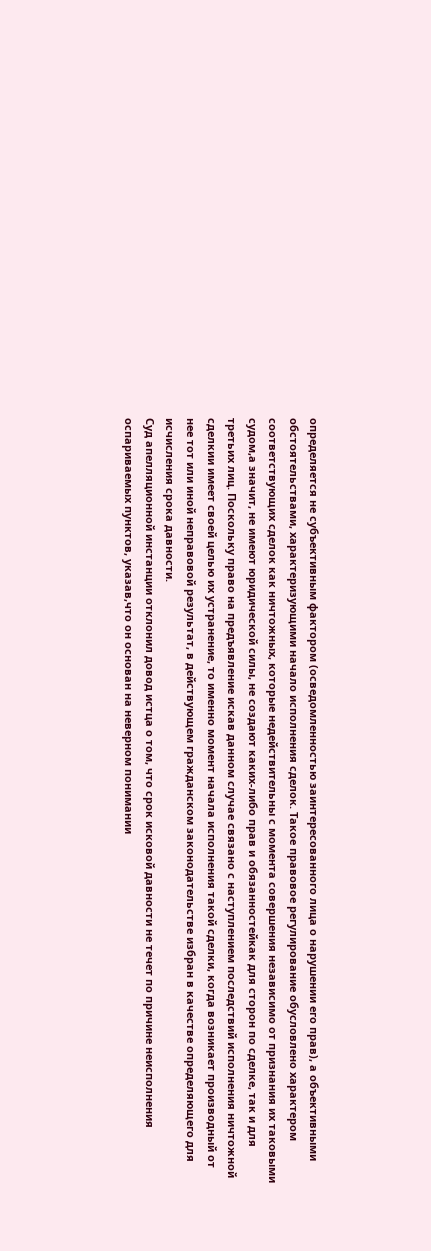определяется не субъективным фактором (осведомленностью заинтересованного лица о нарушении его прав), а объективными обстоятельствами, характеризующими начало исполнения сделок. Такое правовое регулирование обусловлено характером соответствующих сделок как ничтожных, которые недействительны с момента совершения независимо от признания их таковыми судом,а значит, не имеют юридической силы, не создают каких-либо прав и обязанностейкак для сторон по сделке, так и для третьих лиц. Поскольку право на предъявление искав данном случае связано с наступлением последствий исполнения ничтожной сделкии имеет своей целью их устранение, то именно момент начала исполнения такой сделки, когда возникает производный от нее тот или иной неправовой результат, в действующем гражданском законодательстве избран в качестве определяющего для исчисления срока давности.
Суд апелляционной инстанции отклонил довод истца о том, что срок исковой давности не течет по причине неисполнения оспариваемых пунктов, указав,что он основан на неверном понимании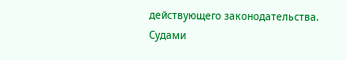действующего законодательства.
Судами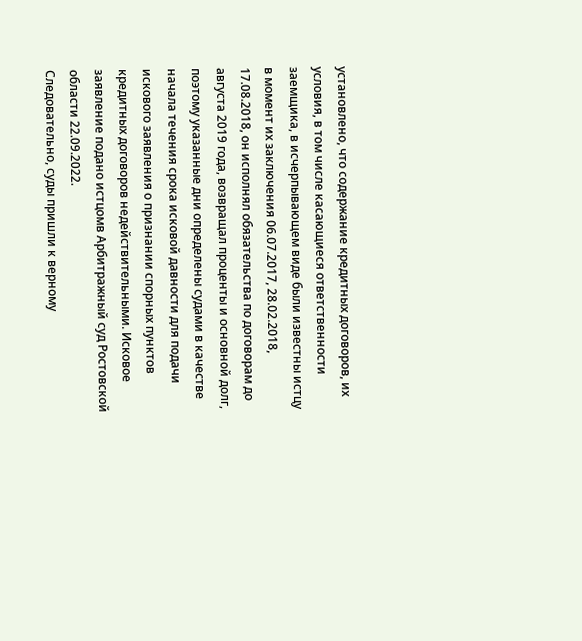установлено, что содержание кредитных договоров, их условия, в том числе касающиеся ответственности заемщика, в исчерпывающем виде были известны истцу в момент их заключения 06.07.2017, 28.02.2018, 17.08.2018, он исполнял обязательства по договорам до августа 2019 года, возвращал проценты и основной долг, поэтому указанные дни определены судами в качестве начала течения срока исковой давности для подачи искового заявления о признании спорных пунктов кредитных договоров недействительными. Исковое заявление подано истцомв Арбитражный суд Ростовской области 22.09.2022.
Следовательно, суды пришли к верному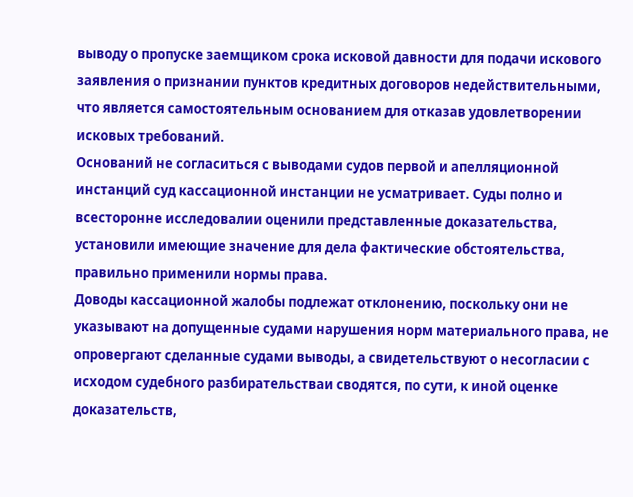выводу о пропуске заемщиком срока исковой давности для подачи искового заявления о признании пунктов кредитных договоров недействительными, что является самостоятельным основанием для отказав удовлетворении исковых требований.
Оснований не согласиться с выводами судов первой и апелляционной инстанций суд кассационной инстанции не усматривает. Суды полно и всесторонне исследовалии оценили представленные доказательства, установили имеющие значение для дела фактические обстоятельства, правильно применили нормы права.
Доводы кассационной жалобы подлежат отклонению, поскольку они не указывают на допущенные судами нарушения норм материального права, не опровергают сделанные судами выводы, а свидетельствуют о несогласии с исходом судебного разбирательстваи сводятся, по сути, к иной оценке доказательств,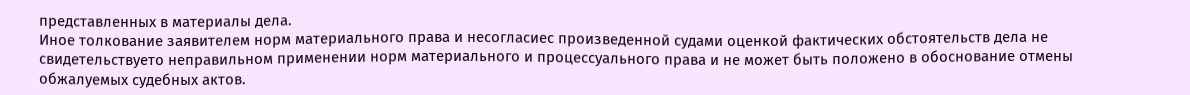представленных в материалы дела.
Иное толкование заявителем норм материального права и несогласиес произведенной судами оценкой фактических обстоятельств дела не свидетельствуето неправильном применении норм материального и процессуального права и не может быть положено в обоснование отмены обжалуемых судебных актов.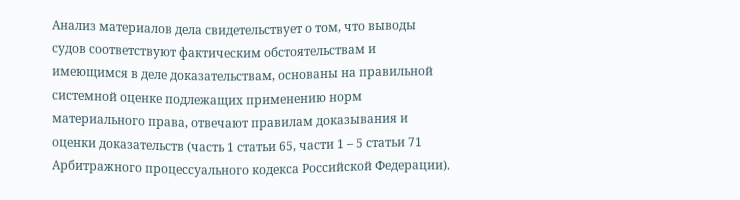Анализ материалов дела свидетельствует о том, что выводы судов соответствуют фактическим обстоятельствам и имеющимся в деле доказательствам, основаны на правильной системной оценке подлежащих применению норм материального права, отвечают правилам доказывания и оценки доказательств (часть 1 статьи 65, части 1 – 5 статьи 71 Арбитражного процессуального кодекса Российской Федерации).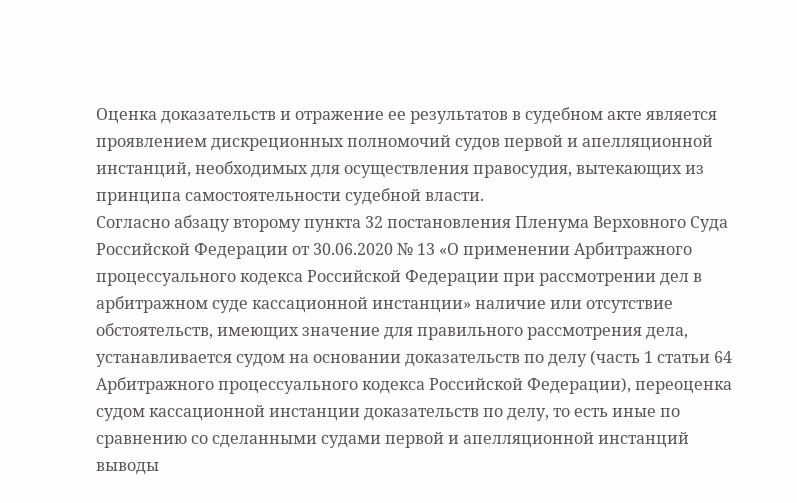Оценка доказательств и отражение ее результатов в судебном акте является проявлением дискреционных полномочий судов первой и апелляционной инстанций, необходимых для осуществления правосудия, вытекающих из принципа самостоятельности судебной власти.
Согласно абзацу второму пункта 32 постановления Пленума Верховного Суда Российской Федерации от 30.06.2020 № 13 «О применении Арбитражного процессуального кодекса Российской Федерации при рассмотрении дел в арбитражном суде кассационной инстанции» наличие или отсутствие обстоятельств, имеющих значение для правильного рассмотрения дела, устанавливается судом на основании доказательств по делу (часть 1 статьи 64 Арбитражного процессуального кодекса Российской Федерации), переоценка судом кассационной инстанции доказательств по делу, то есть иные по сравнению со сделанными судами первой и апелляционной инстанций выводы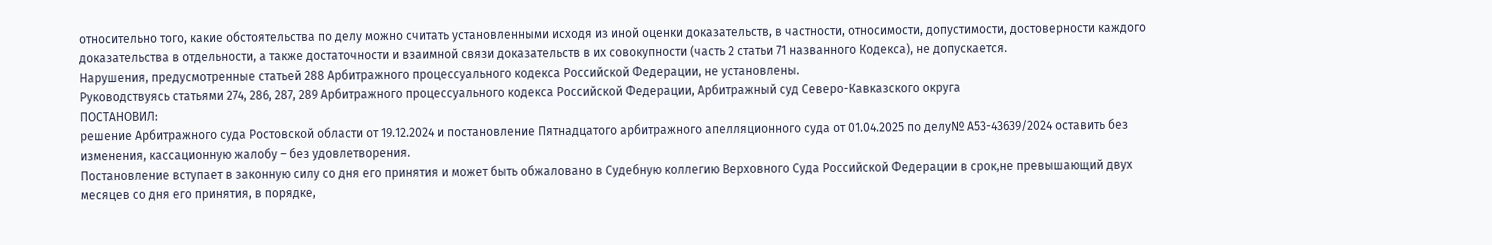относительно того, какие обстоятельства по делу можно считать установленными исходя из иной оценки доказательств, в частности, относимости, допустимости, достоверности каждого доказательства в отдельности, а также достаточности и взаимной связи доказательств в их совокупности (часть 2 статьи 71 названного Кодекса), не допускается.
Нарушения, предусмотренные статьей 288 Арбитражного процессуального кодекса Российской Федерации, не установлены.
Руководствуясь статьями 274, 286, 287, 289 Арбитражного процессуального кодекса Российской Федерации, Арбитражный суд Северо-Кавказского округа
ПОСТАНОВИЛ:
решение Арбитражного суда Ростовской области от 19.12.2024 и постановление Пятнадцатого арбитражного апелляционного суда от 01.04.2025 по делу№ А53-43639/2024 оставить без изменения, кассационную жалобу – без удовлетворения.
Постановление вступает в законную силу со дня его принятия и может быть обжаловано в Судебную коллегию Верховного Суда Российской Федерации в срок,не превышающий двух месяцев со дня его принятия, в порядке,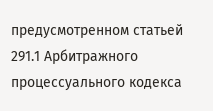предусмотренном статьей 291.1 Арбитражного процессуального кодекса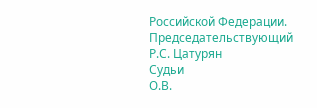Российской Федерации.
Председательствующий
Р.С. Цатурян
Судьи
О.В.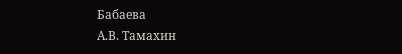Бабаева
А.В. Тамахин